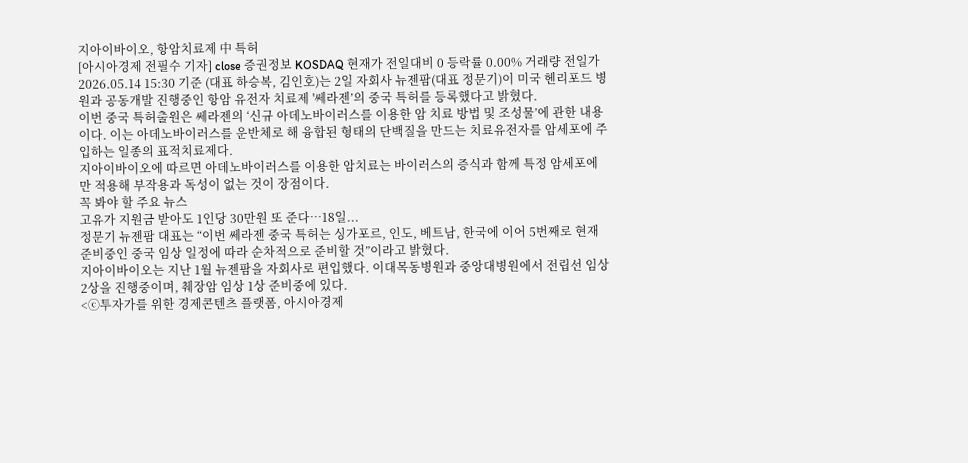지아이바이오, 항암치료제 中 특허
[아시아경제 전필수 기자] close 증권정보 KOSDAQ 현재가 전일대비 0 등락률 0.00% 거래량 전일가 2026.05.14 15:30 기준 (대표 하승복, 김인호)는 2일 자회사 뉴젠팜(대표 정문기)이 미국 헨리포드 병원과 공동개발 진행중인 항암 유전자 치료제 '쎄라젠’의 중국 특허를 등록했다고 밝혔다.
이번 중국 특허출원은 쎄라젠의 ‘신규 아데노바이러스를 이용한 암 치료 방법 및 조성물’에 관한 내용이다. 이는 아데노바이러스를 운반체로 해 융합된 형태의 단백질을 만드는 치료유전자를 암세포에 주입하는 일종의 표적치료제다.
지아이바이오에 따르면 아데노바이러스를 이용한 암치료는 바이러스의 증식과 함께 특정 암세포에만 적용해 부작용과 독성이 없는 것이 장점이다.
꼭 봐야 할 주요 뉴스
고유가 지원금 받아도 1인당 30만원 또 준다…18일...
정문기 뉴젠팜 대표는 “이번 쎄라젠 중국 특허는 싱가포르, 인도, 베트남, 한국에 이어 5번째로 현재 준비중인 중국 임상 일정에 따라 순차적으로 준비할 것”이라고 밝혔다.
지아이바이오는 지난 1월 뉴젠팜을 자회사로 편입했다. 이대목동병원과 중앙대병원에서 전립선 임상 2상을 진행중이며, 췌장암 임상 1상 준비중에 있다.
<ⓒ투자가를 위한 경제콘텐츠 플랫폼, 아시아경제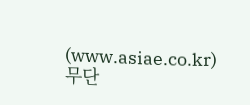(www.asiae.co.kr) 무단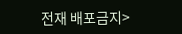전재 배포금지>